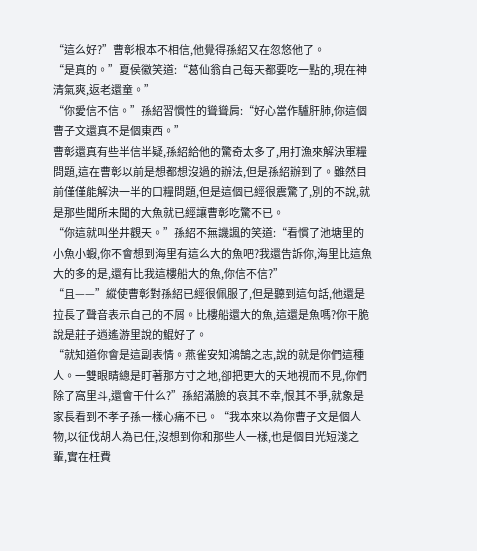“這么好?”曹彰根本不相信,他覺得孫紹又在忽悠他了。
“是真的。”夏侯徽笑道:“葛仙翁自己每天都要吃一點的,現在神清氣爽,返老還童。”
“你愛信不信。”孫紹習慣性的聳聳肩:“好心當作驢肝肺,你這個曹子文還真不是個東西。”
曹彰還真有些半信半疑,孫紹給他的驚奇太多了,用打漁來解決軍糧問題,這在曹彰以前是想都想沒過的辦法,但是孫紹辦到了。雖然目前僅僅能解決一半的口糧問題,但是這個已經很震驚了,別的不說,就是那些聞所未聞的大魚就已經讓曹彰吃驚不已。
“你這就叫坐井觀天。”孫紹不無譏諷的笑道:“看慣了池塘里的小魚小蝦,你不會想到海里有這么大的魚吧?我還告訴你,海里比這魚大的多的是,還有比我這樓船大的魚,你信不信?”
“且——”縱使曹彰對孫紹已經很佩服了,但是聽到這句話,他還是拉長了聲音表示自己的不屑。比樓船還大的魚,這還是魚嗎?你干脆說是莊子逍遙游里說的鯤好了。
“就知道你會是這副表情。燕雀安知鴻鵠之志,說的就是你們這種人。一雙眼睛總是盯著那方寸之地,卻把更大的天地視而不見,你們除了窩里斗,還會干什么?”孫紹滿臉的哀其不幸,恨其不爭,就象是家長看到不孝子孫一樣心痛不已。“我本來以為你曹子文是個人物,以征伐胡人為已任,沒想到你和那些人一樣,也是個目光短淺之輩,實在枉費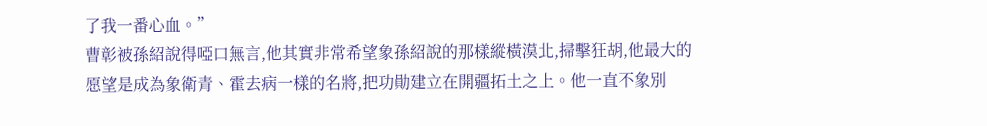了我一番心血。”
曹彰被孫紹說得啞口無言,他其實非常希望象孫紹說的那樣縱橫漠北,掃擊狂胡,他最大的愿望是成為象衛青、霍去病一樣的名將,把功勛建立在開疆拓土之上。他一直不象別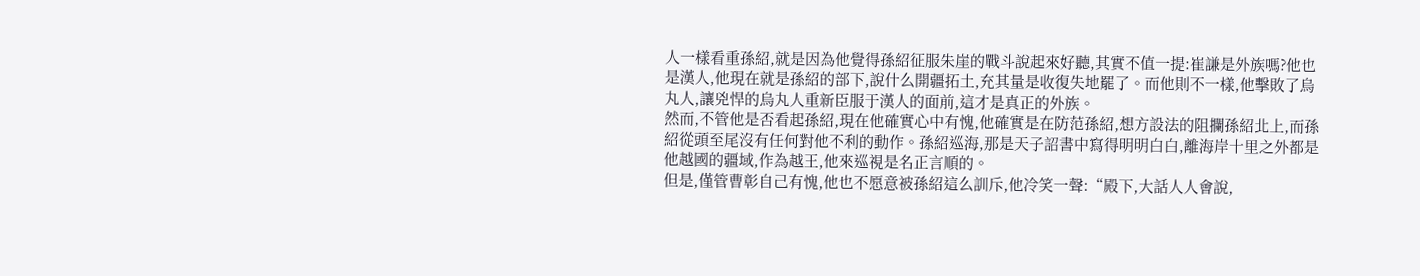人一樣看重孫紹,就是因為他覺得孫紹征服朱崖的戰斗說起來好聽,其實不值一提:崔謙是外族嗎?他也是漢人,他現在就是孫紹的部下,說什么開疆拓土,充其量是收復失地罷了。而他則不一樣,他擊敗了烏丸人,讓兇悍的烏丸人重新臣服于漢人的面前,這才是真正的外族。
然而,不管他是否看起孫紹,現在他確實心中有愧,他確實是在防范孫紹,想方設法的阻攔孫紹北上,而孫紹從頭至尾沒有任何對他不利的動作。孫紹巡海,那是天子詔書中寫得明明白白,離海岸十里之外都是他越國的疆域,作為越王,他來巡視是名正言順的。
但是,僅管曹彰自己有愧,他也不愿意被孫紹這么訓斥,他冷笑一聲:“殿下,大話人人會說,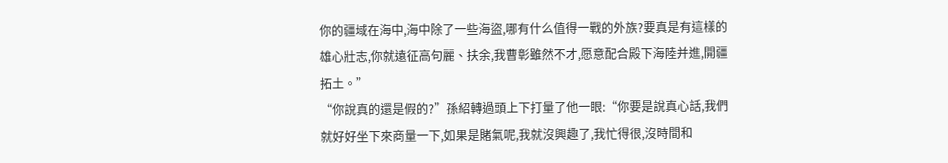你的疆域在海中,海中除了一些海盜,哪有什么值得一戰的外族?要真是有這樣的雄心壯志,你就遠征高句麗、扶余,我曹彰雖然不才,愿意配合殿下海陸并進,開疆拓土。”
“你說真的還是假的?”孫紹轉過頭上下打量了他一眼:“你要是說真心話,我們就好好坐下來商量一下,如果是賭氣呢,我就沒興趣了,我忙得很,沒時間和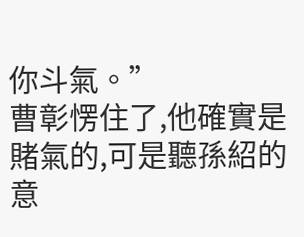你斗氣。”
曹彰愣住了,他確實是賭氣的,可是聽孫紹的意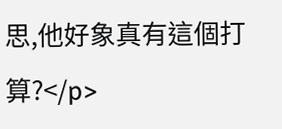思,他好象真有這個打算?</p>